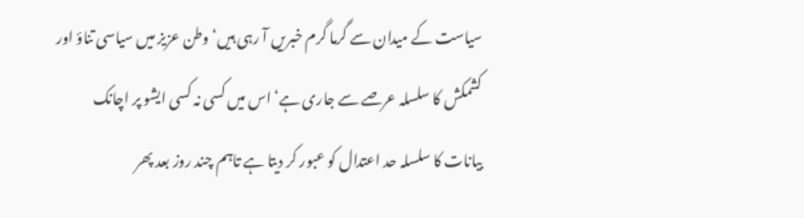سیاست کے میدان سے گرما گرم خبریں آ رہی ہیں‘ وطن عزیز میں سیاسی تناؤ اور کشمکش کا سلسلہ عرصے سے جاری ہے‘ اس میں کسی نہ کسی ایشو پر اچانک بیانات کا سلسلہ حد اعتدال کو عبور کر دیتا ہے تاہم چند روز بعد پھر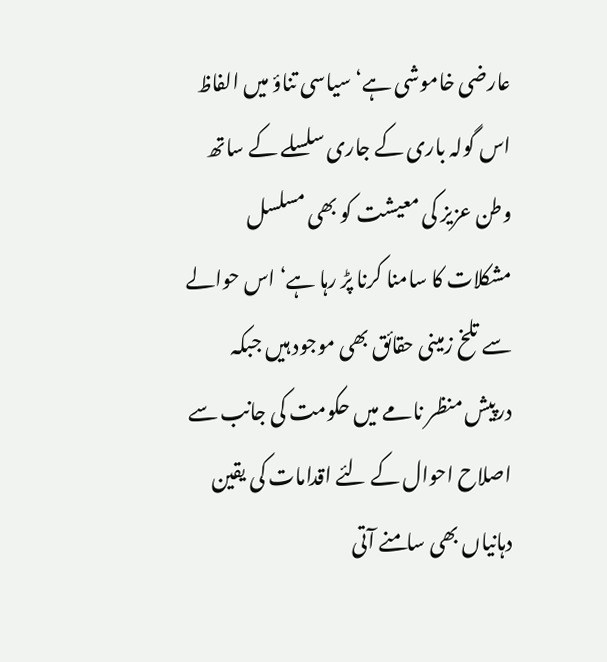عارضی خاموشی ہے‘ سیاسی تناؤ میں الفاظ اس گولہ باری کے جاری سلسلے کے ساتھ وطن عزیز کی معیشت کو بھی مسلسل مشکلات کا سامنا کرنا پڑ رہا ہے‘ اس حوالے سے تلخ زمینی حقائق بھی موجود ہیں جبکہ درپیش منظر نامے میں حکومت کی جانب سے اصلاح احوال کے لئے اقدامات کی یقین دہانیاں بھی سامنے آتی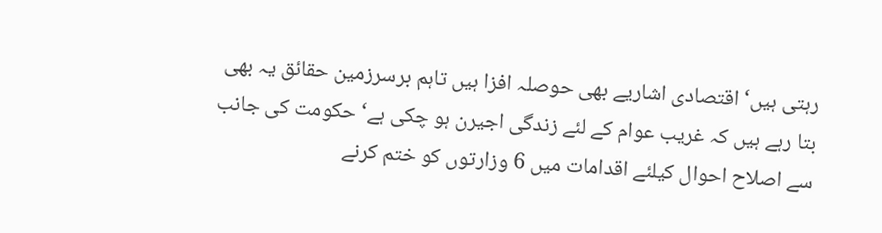رہتی ہیں‘ اقتصادی اشاریے بھی حوصلہ افزا ہیں تاہم برسرزمین حقائق یہ بھی بتا رہے ہیں کہ غریب عوام کے لئے زندگی اجیرن ہو چکی ہے‘ حکومت کی جانب سے اصلاح احوال کیلئے اقدامات میں 6 وزارتوں کو ختم کرنے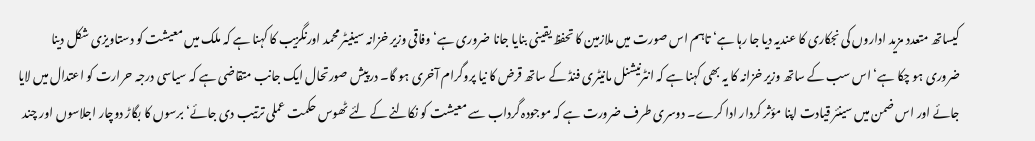کیساتھ متعدد مزید اداروں کی نجکاری کا عندیہ دیا جا رہا ہے‘ تاہم اس صورت میں ملازمین کا تحفظ یقینی بنایا جانا ضروری ہے‘ وفاقی وزیر خزانہ سینیٹر محمد اورنگزیب کا کہنا ہے کہ ملک میں معیشت کو دستاویزی شکل دینا ضروری ہو چکا ہے‘ اس سب کے ساتھ وزیر خزانہ کا یہ بھی کہنا ہے کہ انٹرنیشنل مانیٹری فنڈ کے ساتھ قرض کا نیا پروگرام آخری ہو گا۔ درپیش صورتحال ایک جانب متقاضی ہے کہ سیاسی درجہ حرارت کو اعتدال میں لایا جائے اور اس ضمن میں سینئر قیادت اپنا مؤثر کردار ادا کرے۔ دوسری طرف ضرورت ہے کہ موجودہ گرداب سے معیشت کو نکالنے کے لئے ٹھوس حکمت عملی ترتیب دی جائے‘ برسوں کا بگاڑ دوچار اجلاسوں اور چند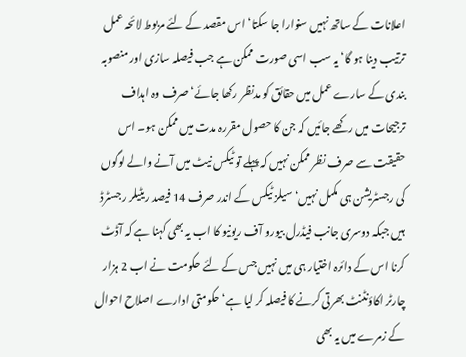اعلانات کے ساتھ نہیں سنوارا جا سکتا‘ اس مقصد کے لئے مربوط لائحہ عمل ترتیب دینا ہو گا‘ یہ سب اسی صورت ممکن ہے جب فیصلہ سازی اور منصوبہ بندی کے سارے عمل میں حقائق کو مدنظر رکھا جائے‘ صرف وہ اہداف ترجیحات میں رکھے جائیں کہ جن کا حصول مقررہ مدت میں ممکن ہو۔ اس حقیقت سے صرف نظر ممکن نہیں کہ پہلے تو ٹیکس نیٹ میں آنے والے لوگوں کی رجسٹریشن ہی مکمل نہیں‘ سیلز ٹیکس کے اندر صرف 14 فیصد ریٹیلر رجسٹرڈ ہیں جبکہ دوسری جانب فیڈرل بیورو آف ریونیو کا اب یہ بھی کہنا ہے کہ آڈٹ کرنا اس کے دائرہ اختیار ہی میں نہیں جس کے لئے حکومت نے اب 2 ہزار چارٹر اکاؤنٹنٹ بھرتی کرنے کا فیصلہ کر لیا ہے‘ حکومتی ادارے اصلاح احوال کے زمرے میں یہ بھی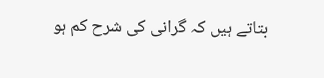بتاتے ہیں کہ گرانی کی شرح کم ہو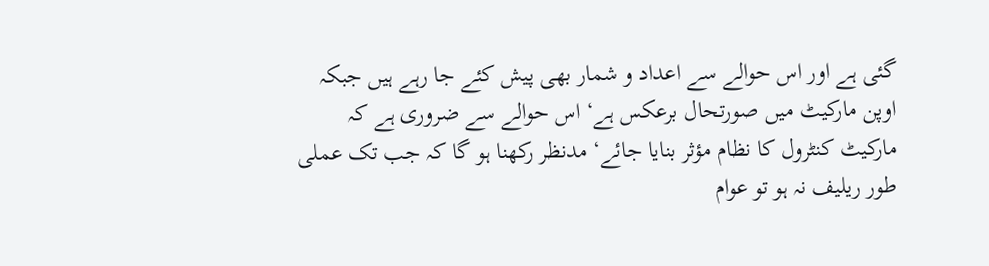گئی ہے اور اس حوالے سے اعداد و شمار بھی پیش کئے جا رہے ہیں جبکہ اوپن مارکیٹ میں صورتحال برعکس ہے‘ اس حوالے سے ضروری ہے کہ مارکیٹ کنٹرول کا نظام مؤثر بنایا جائے‘ مدنظر رکھنا ہو گا کہ جب تک عملی طور ریلیف نہ ہو تو عوام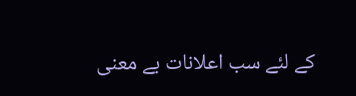کے لئے سب اعلانات بے معنی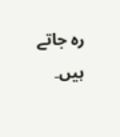رہ جاتے ہیں۔